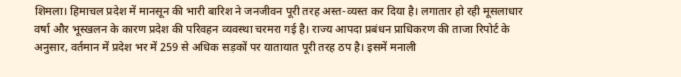शिमला। हिमाचल प्रदेश में मानसून की भारी बारिश ने जनजीवन पूरी तरह अस्त-व्यस्त कर दिया है। लगातार हो रही मूसलाधार वर्षा और भूस्खलन के कारण प्रदेश की परिवहन व्यवस्था चरमरा गई है। राज्य आपदा प्रबंधन प्राधिकरण की ताजा रिपोर्ट के अनुसार, वर्तमान में प्रदेश भर में 259 से अधिक सड़कों पर यातायात पूरी तरह ठप है। इसमें मनाली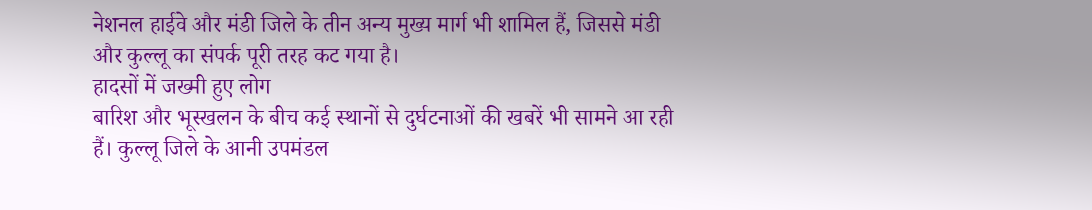नेशनल हाईवे और मंडी जिले के तीन अन्य मुख्य मार्ग भी शामिल हैं, जिससे मंडी और कुल्लू का संपर्क पूरी तरह कट गया है।
हादसों में जख्मी हुए लोग
बारिश और भूस्खलन के बीच कई स्थानों से दुर्घटनाओं की खबरें भी सामने आ रही हैं। कुल्लू जिले के आनी उपमंडल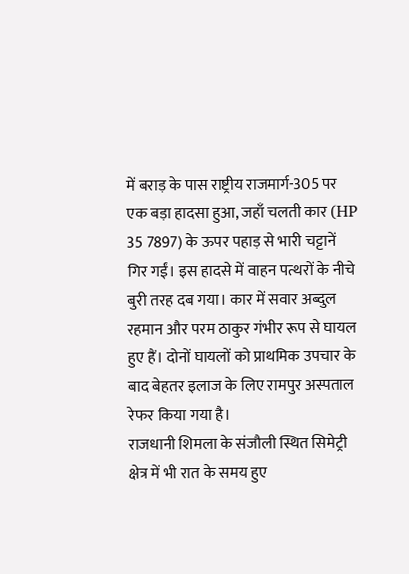में बराड़ के पास राष्ट्रीय राजमार्ग-305 पर एक बड़ा हादसा हुआ, जहाँ चलती कार (HP 35 7897) के ऊपर पहाड़ से भारी चट्टानें गिर गईं। इस हादसे में वाहन पत्थरों के नीचे बुरी तरह दब गया। कार में सवार अब्दुल रहमान और परम ठाकुर गंभीर रूप से घायल हुए हैं। दोनों घायलों को प्राथमिक उपचार के बाद बेहतर इलाज के लिए रामपुर अस्पताल रेफर किया गया है।
राजधानी शिमला के संजौली स्थित सिमेट्री क्षेत्र में भी रात के समय हुए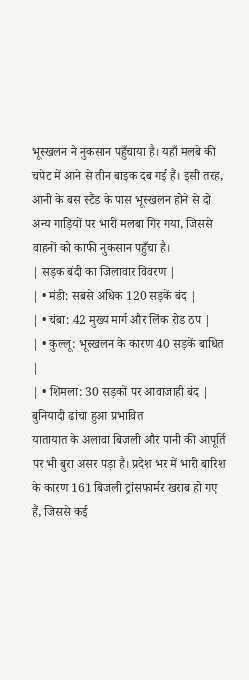भूस्खलन ने नुकसान पहुँचाया है। यहाँ मलबे की चपेट में आने से तीन बाइक दब गई हैं। इसी तरह, आनी के बस स्टैंड के पास भूस्खलन होने से दो अन्य गाड़ियों पर भारी मलबा गिर गया, जिससे वाहनों को काफी नुकसान पहुँचा है।
| सड़क बंदी का जिलावार विवरण |
| • मंडी: सबसे अधिक 120 सड़कें बंद |
| • चंबा: 42 मुख्य मार्ग और लिंक रोड ठप |
| • कुल्लू: भूस्खलन के कारण 40 सड़कें बाधित |
| • शिमला: 30 सड़कों पर आवाजाही बंद |
बुनियादी ढांचा हुआ प्रभावित
यातायात के अलावा बिजली और पानी की आपूर्ति पर भी बुरा असर पड़ा है। प्रदेश भर में भारी बारिश के कारण 161 बिजली ट्रांसफार्मर खराब हो गए हैं, जिससे कई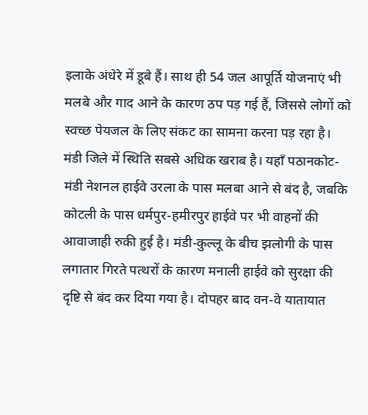इलाके अंधेरे में डूबे हैं। साथ ही 54 जल आपूर्ति योजनाएं भी मलबे और गाद आने के कारण ठप पड़ गई हैं, जिससे लोगों को स्वच्छ पेयजल के लिए संकट का सामना करना पड़ रहा है।
मंडी जिले में स्थिति सबसे अधिक खराब है। यहाँ पठानकोट-मंडी नेशनल हाईवे उरला के पास मलबा आने से बंद है, जबकि कोटली के पास धर्मपुर-हमीरपुर हाईवे पर भी वाहनों की आवाजाही रुकी हुई है। मंडी-कुल्लू के बीच झलोगी के पास लगातार गिरते पत्थरों के कारण मनाली हाईवे को सुरक्षा की दृष्टि से बंद कर दिया गया है। दोपहर बाद वन-वे यातायात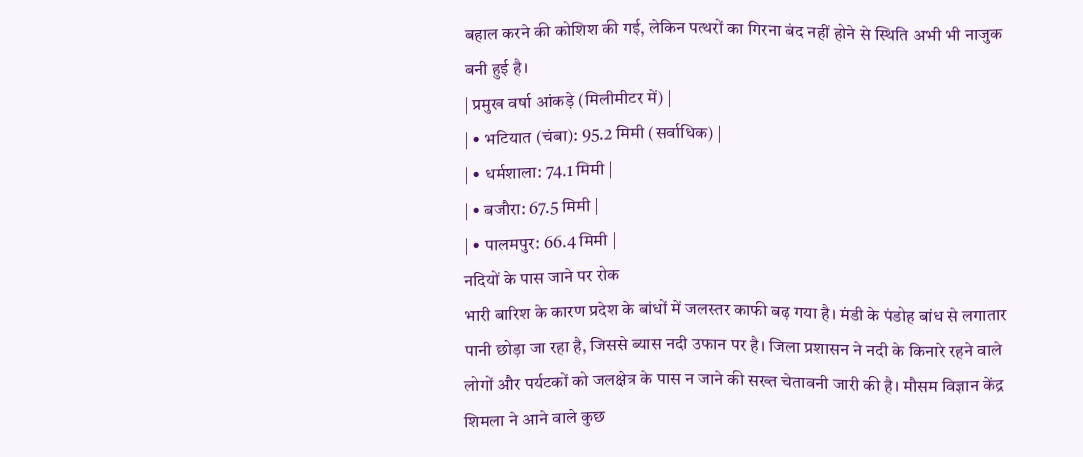बहाल करने की कोशिश की गई, लेकिन पत्थरों का गिरना बंद नहीं होने से स्थिति अभी भी नाजुक बनी हुई है।
| प्रमुख वर्षा आंकड़े (मिलीमीटर में) |
| • भटियात (चंबा): 95.2 मिमी (सर्वाधिक) |
| • धर्मशाला: 74.1 मिमी |
| • बजौरा: 67.5 मिमी |
| • पालमपुर: 66.4 मिमी |
नदियों के पास जाने पर रोक
भारी बारिश के कारण प्रदेश के बांधों में जलस्तर काफी बढ़ गया है। मंडी के पंडोह बांध से लगातार पानी छोड़ा जा रहा है, जिससे ब्यास नदी उफान पर है। जिला प्रशासन ने नदी के किनारे रहने वाले लोगों और पर्यटकों को जलक्षेत्र के पास न जाने की सख्त चेतावनी जारी की है। मौसम विज्ञान केंद्र शिमला ने आने वाले कुछ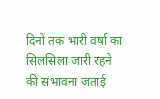दिनों तक भारी वर्षा का सिलसिला जारी रहने की संभावना जताई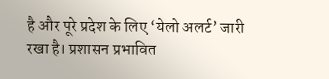है और पूरे प्रदेश के लिए ‘येलो अलर्ट’ जारी रखा है। प्रशासन प्रभावित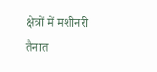क्षेत्रों में मशीनरी तैनात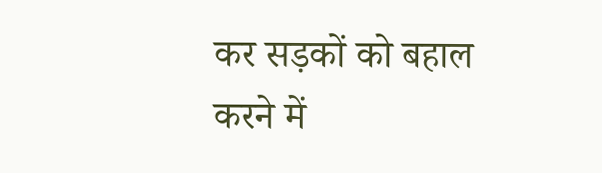कर सड़कों को बहाल करने में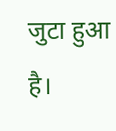जुटा हुआ है।